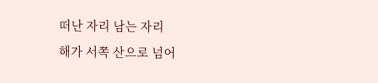떠난 자리 남는 자리
해가 서쪽 산으로 넘어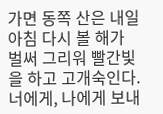가면 동쪽 산은 내일 아침 다시 볼 해가 벌써 그리워 빨간빛을 하고 고개숙인다.
너에게, 나에게 보내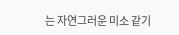는 자연그러운 미소 같기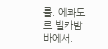를. 에콰도르 빌카밤바에서.